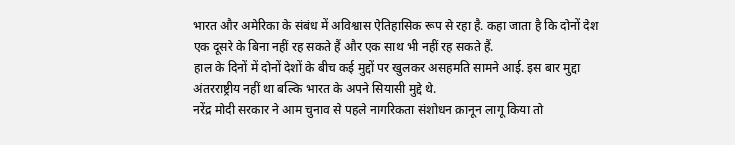भारत और अमेरिका के संबंध में अविश्वास ऐतिहासिक रूप से रहा है. कहा जाता है कि दोनों देश एक दूसरे के बिना नहीं रह सकते हैं और एक साथ भी नहीं रह सकते हैं.
हाल के दिनों में दोनों देशों के बीच कई मुद्दों पर खुलकर असहमति सामने आई. इस बार मुद्दा अंतरराष्ट्रीय नहीं था बल्कि भारत के अपने सियासी मुद्दे थे.
नरेंद्र मोदी सरकार ने आम चुनाव से पहले नागरिकता संशोधन क़ानून लागू किया तो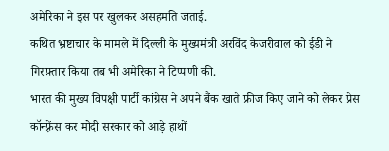अमेरिका ने इस पर खुलकर असहमति जताई.
कथित भ्रष्टाचार के मामले में दिल्ली के मुख्यमंत्री अरविंद केजरीवाल को ईडी ने गिरफ़्तार किया तब भी अमेरिका ने टिप्पणी की.
भारत की मुख्य विपक्षी पार्टी कांग्रेस ने अपने बैंक खाते फ्रीज किए जाने को लेकर प्रेस कॉन्फ़्रेंस कर मोदी सरकार को आड़े हाथों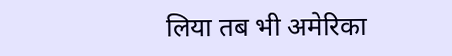लिया तब भी अमेरिका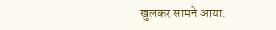खुलकर सामने आया.